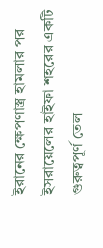ইরানের ক্ষেপণাস্ত্র হামলার পর ইসরায়েলের হাইফা শহরের একটি গুরুত্বপূর্ণ তেল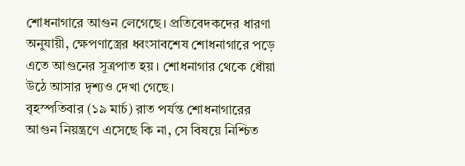শোধনাগারে আগুন লেগেছে। প্রতিবেদকদের ধারণা অনুযায়ী, ক্ষেপণাস্ত্রের ধ্বংসাবশেষ শোধনাগারে পড়ে এতে আগুনের সূত্রপাত হয়। শোধনাগার থেকে ধোঁয়া উঠে আসার দৃশ্যও দেখা গেছে।
বৃহস্পতিবার (১৯ মার্চ) রাত পর্যন্ত শোধনাগারের আগুন নিয়ন্ত্রণে এসেছে কি না, সে বিষয়ে নিশ্চিত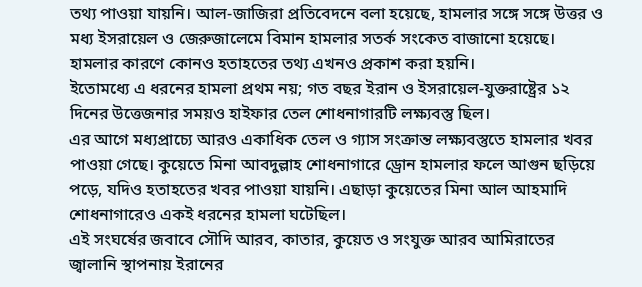তথ্য পাওয়া যায়নি। আল-জাজিরা প্রতিবেদনে বলা হয়েছে, হামলার সঙ্গে সঙ্গে উত্তর ও মধ্য ইসরায়েল ও জেরুজালেমে বিমান হামলার সতর্ক সংকেত বাজানো হয়েছে। হামলার কারণে কোনও হতাহতের তথ্য এখনও প্রকাশ করা হয়নি।
ইতোমধ্যে এ ধরনের হামলা প্রথম নয়; গত বছর ইরান ও ইসরায়েল-যুক্তরাষ্ট্রের ১২ দিনের উত্তেজনার সময়ও হাইফার তেল শোধনাগারটি লক্ষ্যবস্তু ছিল।
এর আগে মধ্যপ্রাচ্যে আরও একাধিক তেল ও গ্যাস সংক্রান্ত লক্ষ্যবস্তুতে হামলার খবর পাওয়া গেছে। কুয়েতে মিনা আবদুল্লাহ শোধনাগারে ড্রোন হামলার ফলে আগুন ছড়িয়ে পড়ে, যদিও হতাহতের খবর পাওয়া যায়নি। এছাড়া কুয়েতের মিনা আল আহমাদি শোধনাগারেও একই ধরনের হামলা ঘটেছিল।
এই সংঘর্ষের জবাবে সৌদি আরব, কাতার, কুয়েত ও সংযুক্ত আরব আমিরাতের জ্বালানি স্থাপনায় ইরানের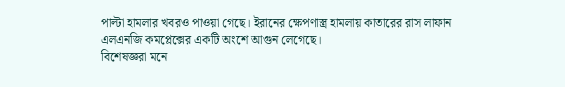পাল্টা হামলার খবরও পাওয়া গেছে। ইরানের ক্ষেপণাস্ত্র হামলায় কাতারের রাস লাফান এলএনজি কমপ্লেক্সের একটি অংশে আগুন লেগেছে।
বিশেষজ্ঞরা মনে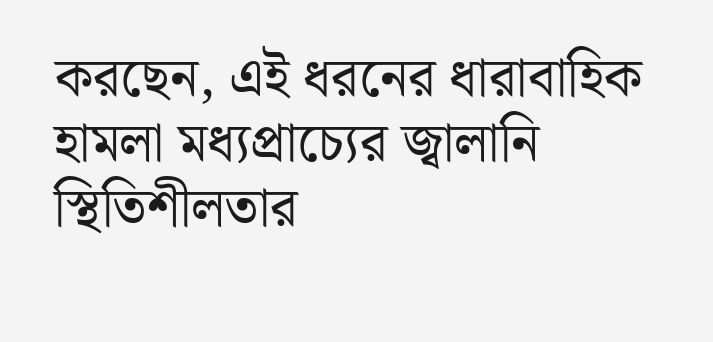করছেন, এই ধরনের ধারাবাহিক হামলা মধ্যপ্রাচ্যের জ্বালানি স্থিতিশীলতার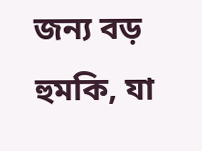জন্য বড় হুমকি, যা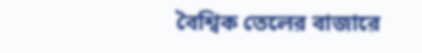বৈশ্বিক তেলের বাজারে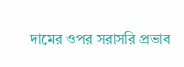দামের ওপর সরাসরি প্রভাব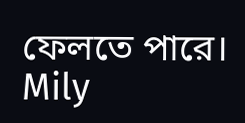ফেলতে পারে।
Mily